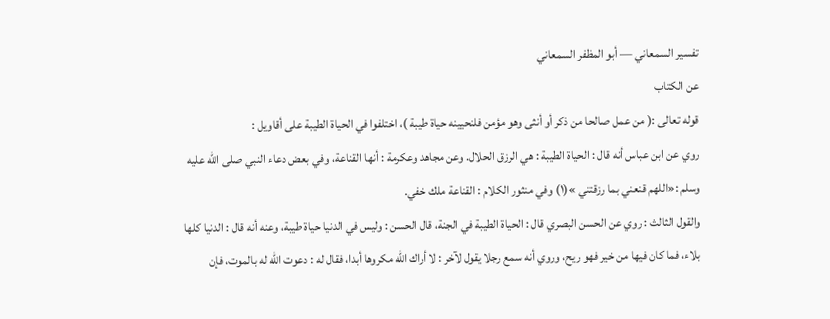تفسير السمعاني — أبو المظفر السمعاني
عن الكتاب
قوله تعالى :( من عمل صالحا من ذكر أو أنثى وهو مؤمن فلنحيينه حياة طيبة )، اختلفوا في الحياة الطيبة على أقاويل :
روي عن ابن عباس أنه قال : الحياة الطيبة : هي الرزق الحلال. وعن مجاهد وعكرمة : أنها القناعة، وفي بعض دعاء النبي صلى الله عليه وسلم :«اللهم قنعني بما رزقتني »(١) وفي منثور الكلام : القناعة ملك خفي.
والقول الثالث : روي عن الحسن البصري قال : الحياة الطيبة في الجنة، قال الحسن : وليس في الدنيا حياة طيبة، وعنه أنه قال : الدنيا كلها بلاء، فما كان فيها من خير فهو ريح، وروي أنه سمع رجلا يقول لآخر : لا أراك الله مكروها أبدا، فقال له : دعوت الله له بالموت، فإن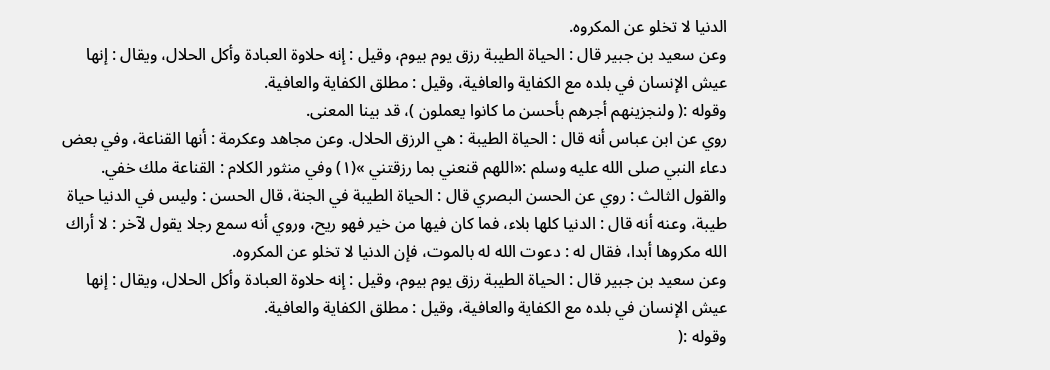الدنيا لا تخلو عن المكروه.
وعن سعيد بن جبير قال : الحياة الطيبة رزق يوم بيوم، وقيل : إنه حلاوة العبادة وأكل الحلال، ويقال : إنها عيش الإنسان في بلده مع الكفاية والعافية، وقيل : مطلق الكفاية والعافية.
وقوله :( ولنجزينهم أجرهم بأحسن ما كانوا يعملون )، قد بينا المعنى.
روي عن ابن عباس أنه قال : الحياة الطيبة : هي الرزق الحلال. وعن مجاهد وعكرمة : أنها القناعة، وفي بعض دعاء النبي صلى الله عليه وسلم :«اللهم قنعني بما رزقتني »(١) وفي منثور الكلام : القناعة ملك خفي.
والقول الثالث : روي عن الحسن البصري قال : الحياة الطيبة في الجنة، قال الحسن : وليس في الدنيا حياة طيبة، وعنه أنه قال : الدنيا كلها بلاء، فما كان فيها من خير فهو ريح، وروي أنه سمع رجلا يقول لآخر : لا أراك الله مكروها أبدا، فقال له : دعوت الله له بالموت، فإن الدنيا لا تخلو عن المكروه.
وعن سعيد بن جبير قال : الحياة الطيبة رزق يوم بيوم، وقيل : إنه حلاوة العبادة وأكل الحلال، ويقال : إنها عيش الإنسان في بلده مع الكفاية والعافية، وقيل : مطلق الكفاية والعافية.
وقوله :(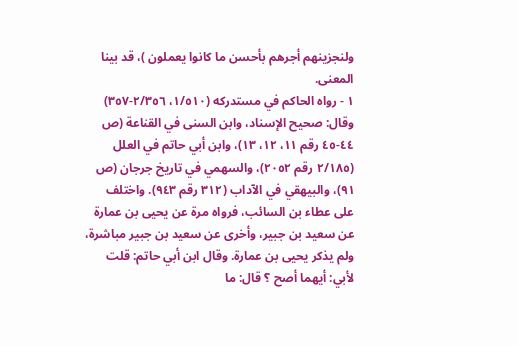ولنجزينهم أجرهم بأحسن ما كانوا يعملون )، قد بينا المعنى.
١ - رواه الحاكم في مستدركه (١/٥١٠، ٢/٣٥٦-٣٥٧) وقال: صحيح الإسناد، وابن السنى في القناعة (ص ٤٤-٤٥ رقم ١١، ١٢، ١٣)، وابن أبي حاتم في العلل (٢/١٨٥ رقم ٢٠٥٢)، والسهمي في تاريخ جرجان (ص ٩١)، والبيهقي في الآداب (٣١٢ رقم ٩٤٣). واختلف على عطاء بن السائب، فرواه مرة عن يحيى بن عمارة عن سعيد بن جبير، وأخرى عن سعيد بن جبير مباشرة، ولم يذكر يحيى بن عمارة. وقال ابن أبي حاتم: قلت لأبي: أيهما أصح ؟ قال: ما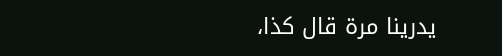يدرينا مرة قال كذا،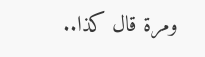ومرة قال كذا..